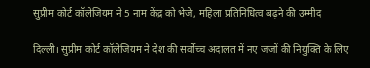सुप्रीम कोर्ट कॉलेजियम ने 5 नाम केंद्र को भेजे, महिला प्रतिनिधित्व बढ़ने की उम्मीद

दिल्ली। सुप्रीम कोर्ट कॉलेजियम ने देश की सर्वोच्च अदालत में नए जजों की नियुक्ति के लिए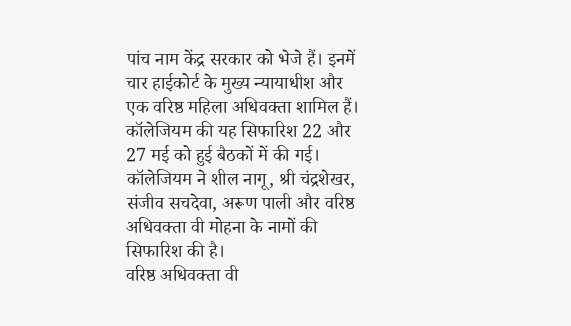पांच नाम केंद्र सरकार को भेजे हैं। इनमें चार हाईकोर्ट के मुख्य न्यायाधीश और एक वरिष्ठ महिला अधिवक्ता शामिल हैं।
कॉलेजियम की यह सिफारिश 22 और 27 मई को हुई बैठकों में की गई। कॉलेजियम ने शील नागू, श्री चंद्रशेखर, संजीव सचदेवा, अरूण पाली और वरिष्ठ अधिवक्ता वी मोहना के नामों की सिफारिश की है।
वरिष्ठ अधिवक्ता वी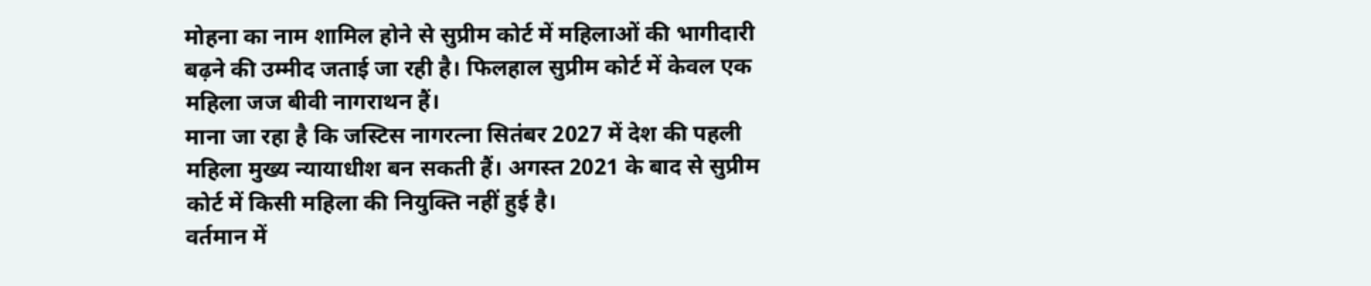मोहना का नाम शामिल होने से सुप्रीम कोर्ट में महिलाओं की भागीदारी बढ़ने की उम्मीद जताई जा रही है। फिलहाल सुप्रीम कोर्ट में केवल एक महिला जज बीवी नागराथन हैं।
माना जा रहा है कि जस्टिस नागरत्ना सितंबर 2027 में देश की पहली महिला मुख्य न्यायाधीश बन सकती हैं। अगस्त 2021 के बाद से सुप्रीम कोर्ट में किसी महिला की नियुक्ति नहीं हुई है।
वर्तमान में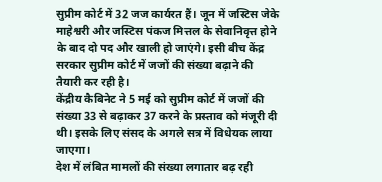सुप्रीम कोर्ट में 32 जज कार्यरत हैं। जून में जस्टिस जेके माहेश्वरी और जस्टिस पंकज मित्तल के सेवानिवृत्त होने के बाद दो पद और खाली हो जाएंगे। इसी बीच केंद्र सरकार सुप्रीम कोर्ट में जजों की संख्या बढ़ाने की तैयारी कर रही है।
केंद्रीय कैबिनेट ने 5 मई को सुप्रीम कोर्ट में जजों की संख्या 33 से बढ़ाकर 37 करने के प्रस्ताव को मंजूरी दी थी। इसके लिए संसद के अगले सत्र में विधेयक लाया जाएगा।
देश में लंबित मामलों की संख्या लगातार बढ़ रही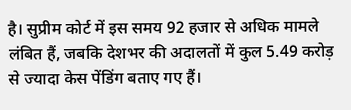है। सुप्रीम कोर्ट में इस समय 92 हजार से अधिक मामले लंबित हैं, जबकि देशभर की अदालतों में कुल 5.49 करोड़ से ज्यादा केस पेंडिंग बताए गए हैं।